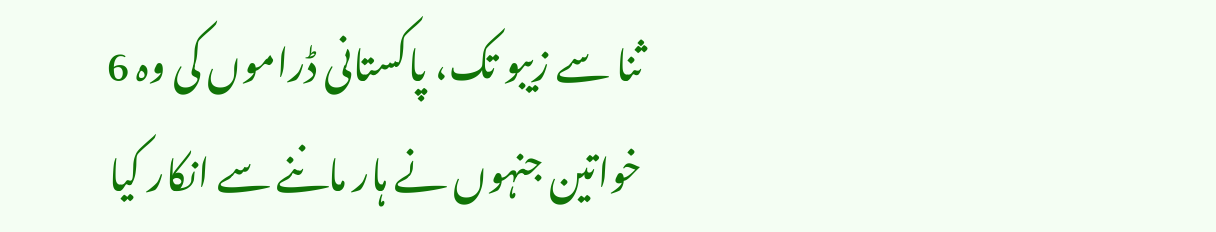ثنا سے زیبو تک، پاکستانی ڈراموں کی وہ 6 خواتین جنہوں نے ہار ماننے سے انکار کیا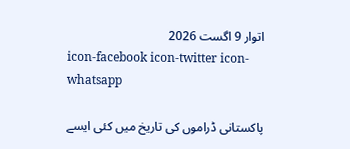اتوار 9 اگست 2026
icon-facebook icon-twitter icon-whatsapp

پاکستانی ڈراموں کی تاریخ میں کئی ایسے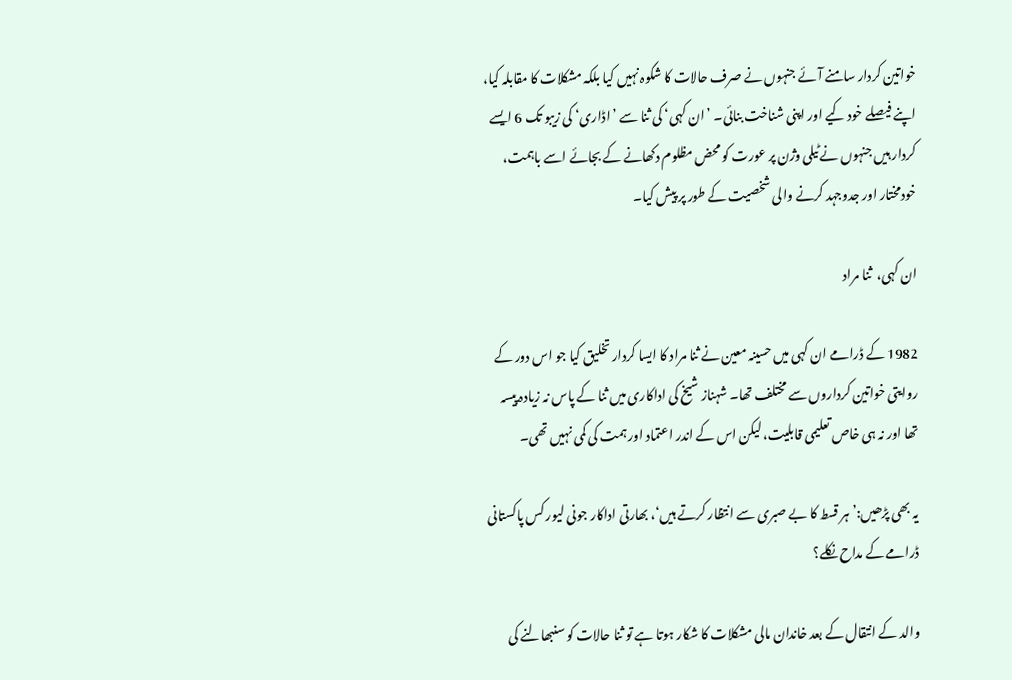خواتین کردار سامنے آئے جنہوں نے صرف حالات کا شکوہ نہیں کیا بلکہ مشکلات کا مقابلہ کیا، اپنے فیصلے خود کیے اور اپنی شناخت بنائی۔ ’ان کہی‘ کی ثنا سے ’اڈاری‘ کی زیبو تک 6 ایسے کردار ہیں جنہوں نے ٹیلی وژن پر عورت کو محض مظلوم دکھانے کے بجائے اسے باہمت، خودمختار اور جدوجہد کرنے والی شخصیت کے طور پر پیش کیا۔

ان کہی،  ثنا مراد

1982 کے ڈرامے ان کہی میں حسینہ معین نے ثنا مراد کا ایسا کردار تخلیق کیا جو اس دور کے روایتی خواتین کرداروں سے مختلف تھا۔ شہناز شیخ کی اداکاری میں ثنا کے پاس نہ زیادہ پیسہ تھا اور نہ ہی خاص تعلیمی قابلیت، لیکن اس کے اندر اعتماد اور ہمت کی کمی نہیں تھی۔

یہ بھی پڑھیں:’ہر قسط کا بے صبری سے انتظار کرتے ہیں‘، بھارتی اداکار جونی لیور کس پاکستانی ڈرامے کے مداح نکلے؟

والد کے انتقال کے بعد خاندان مالی مشکلات کا شکار ہوتا ہے تو ثنا حالات کو سنبھالنے کی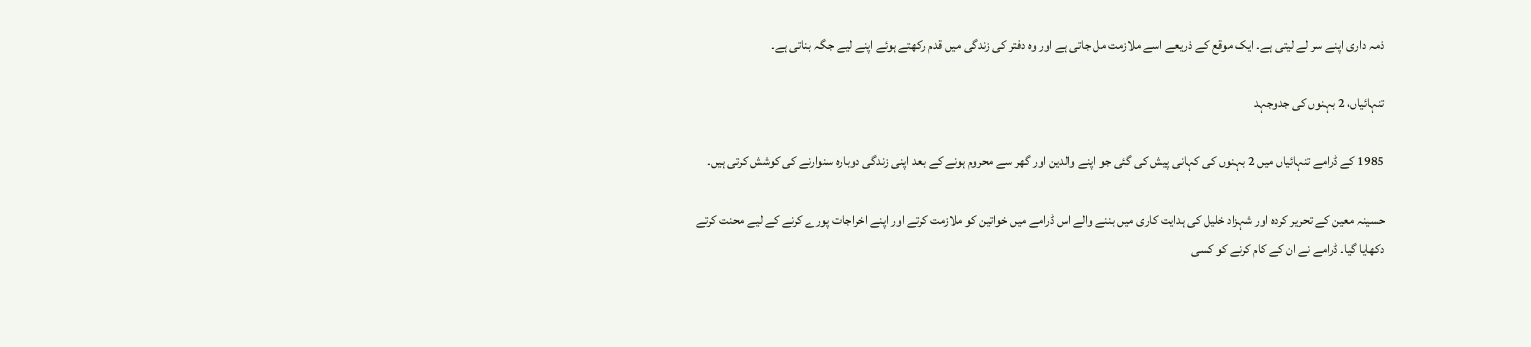ذمہ داری اپنے سر لے لیتی ہے۔ ایک موقع کے ذریعے اسے ملازمت مل جاتی ہے اور وہ دفتر کی زندگی میں قدم رکھتے ہوئے اپنے لیے جگہ بناتی ہے۔

تنہائیاں، 2 بہنوں کی جدوجہد

1985 کے ڈرامے تنہائیاں میں 2 بہنوں کی کہانی پیش کی گئی جو اپنے والدین اور گھر سے محروم ہونے کے بعد اپنی زندگی دوبارہ سنوارنے کی کوشش کرتی ہیں۔

حسینہ معین کے تحریر کردہ اور شہزاد خلیل کی ہدایت کاری میں بننے والے اس ڈرامے میں خواتین کو ملازمت کرتے اور اپنے اخراجات پورے کرنے کے لیے محنت کرتے دکھایا گیا۔ ڈرامے نے ان کے کام کرنے کو کسی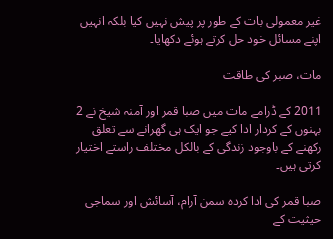غیر معمولی بات کے طور پر پیش نہیں کیا بلکہ انہیں اپنے مسائل خود حل کرتے ہوئے دکھایا۔

مات، صبر کی طاقت

2011 کے ڈرامے مات میں صبا قمر اور آمنہ شیخ نے 2 بہنوں کے کردار ادا کیے جو ایک ہی گھرانے سے تعلق رکھنے کے باوجود زندگی کے بالکل مختلف راستے اختیار کرتی ہیں۔

صبا قمر کی ادا کردہ سمن آرام، آسائش اور سماجی حیثیت کے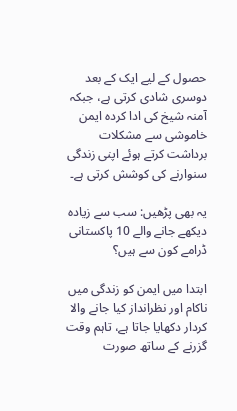حصول کے لیے ایک کے بعد دوسری شادی کرتی ہے، جبکہ آمنہ شیخ کی ادا کردہ ایمن خاموشی سے مشکلات برداشت کرتے ہوئے اپنی زندگی سنوارنے کی کوشش کرتی ہے۔

یہ بھی پڑھیں: سب سے زیادہ دیکھے جانے والے 10 پاکستانی ڈرامے کون سے ہیں؟

ابتدا میں ایمن کو زندگی میں ناکام اور نظرانداز کیا جانے والا کردار دکھایا جاتا ہے، تاہم وقت گزرنے کے ساتھ صورت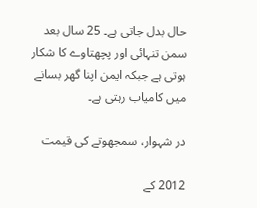حال بدل جاتی ہے۔ 25 سال بعد سمن تنہائی اور پچھتاوے کا شکار ہوتی ہے جبکہ ایمن اپنا گھر بسانے میں کامیاب رہتی ہے۔

در شہوار، سمجھوتے کی قیمت

2012 کے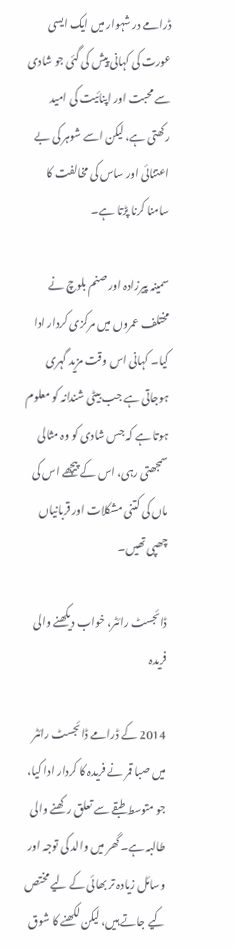ڈرامے در شہوار میں ایک ایسی عورت کی کہانی پیش کی گئی جو شادی سے محبت اور اپنائیت کی امید رکھتی ہے، لیکن اسے شوہر کی بے اعتنائی اور ساس کی مخالفت کا سامنا کرنا پڑتا ہے۔

سمینہ پیرزادہ اور صنم بلوچ نے مختلف عمروں میں مرکزی کردار ادا کیا۔ کہانی اس وقت مزید گہری ہوجاتی ہے جب بیٹی شندانہ کو معلوم ہوتا ہے کہ جس شادی کو وہ مثالی سمجھتی رہی، اس کے پیچھے اس کی ماں کی کتنی مشکلات اور قربانیاں چھپی تھیں۔

ڈائجسٹ رائٹر، خواب دیکھنے والی فریدہ

2014 کے ڈرامے ڈائجسٹ رائٹر میں صبا قمر نے فریدہ کا کردار ادا کیا، جو متوسط طبقے سے تعلق رکھنے والی طالبہ ہے۔ گھر میں والد کی توجہ اور وسائل زیادہ تر بھائی کے لیے مختص کیے جاتے ہیں، لیکن لکھنے کا شوق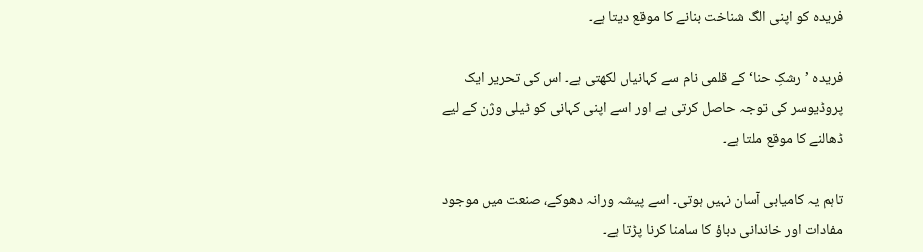فریدہ کو اپنی الگ شناخت بنانے کا موقع دیتا ہے۔

فریدہ ’رشکِ حنا‘ کے قلمی نام سے کہانیاں لکھتی ہے۔ اس کی تحریر ایک پروڈیوسر کی توجہ حاصل کرتی ہے اور اسے اپنی کہانی کو ٹیلی وژن کے لیے ڈھالنے کا موقع ملتا ہے۔

تاہم یہ کامیابی آسان نہیں ہوتی۔ اسے پیشہ ورانہ دھوکے، صنعت میں موجود مفادات اور خاندانی دباؤ کا سامنا کرنا پڑتا ہے۔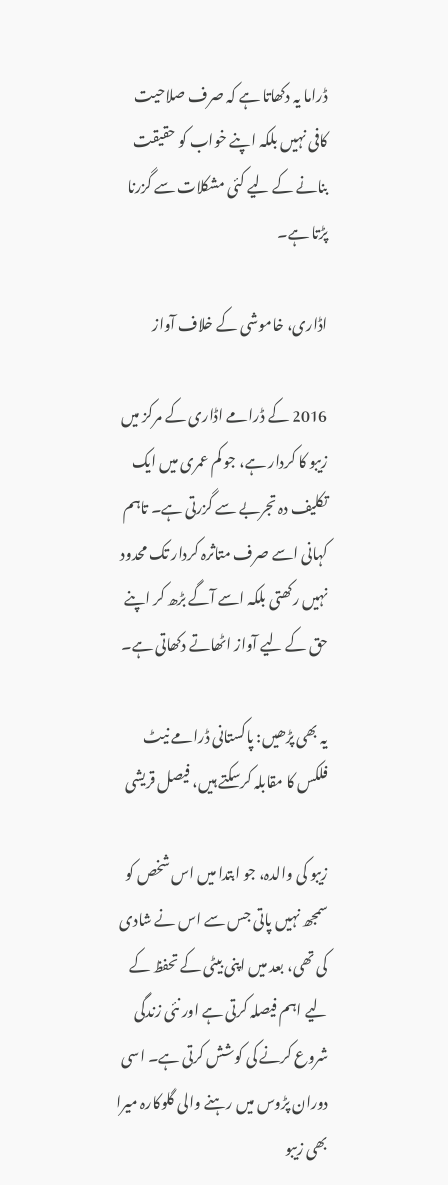ڈراما یہ دکھاتا ہے کہ صرف صلاحیت کافی نہیں بلکہ اپنے خواب کو حقیقت بنانے کے لیے کئی مشکلات سے گزرنا پڑتا ہے۔

اڈاری، خاموشی کے خلاف آواز

2016 کے ڈرامے اڈاری کے مرکز میں زیبو کا کردار ہے، جو کم عمری میں ایک تکلیف دہ تجربے سے گزرتی ہے۔ تاہم کہانی اسے صرف متاثرہ کردار تک محدود نہیں رکھتی بلکہ اسے آگے بڑھ کر اپنے حق کے لیے آواز اٹھاتے دکھاتی ہے۔

یہ بھی پڑھیں: پاکستانی ڈرامے نیٹ فلکس کا مقابلہ کرسکتے ہیں، فیصل قریشی

زیبو کی والدہ، جو ابتدا میں اس شخص کو سمجھ نہیں پاتی جس سے اس نے شادی کی تھی، بعد میں اپنی بیٹی کے تحفظ کے لیے اہم فیصلہ کرتی ہے اور نئی زندگی شروع کرنے کی کوشش کرتی ہے۔ اسی دوران پڑوس میں رہنے والی گلوکارہ میرا بھی زیبو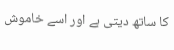کا ساتھ دیتی ہے اور اسے خاموش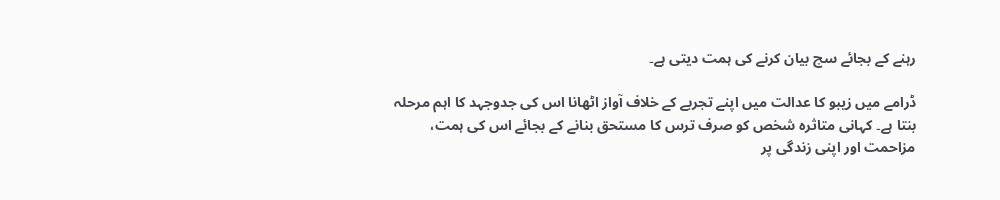رہنے کے بجائے سچ بیان کرنے کی ہمت دیتی ہے۔

ڈرامے میں زیبو کا عدالت میں اپنے تجربے کے خلاف آواز اٹھانا اس کی جدوجہد کا اہم مرحلہ بنتا ہے۔ کہانی متاثرہ شخص کو صرف ترس کا مستحق بنانے کے بجائے اس کی ہمت، مزاحمت اور اپنی زندگی پر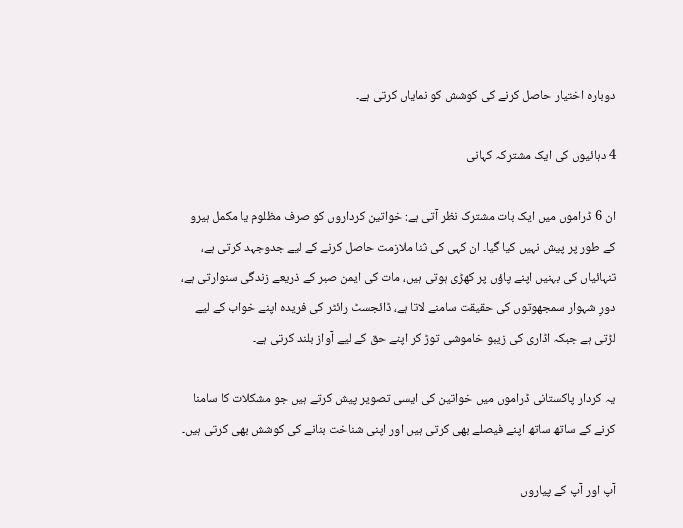دوبارہ اختیار حاصل کرنے کی کوشش کو نمایاں کرتی ہے۔

4 دہائیوں کی ایک مشترکہ کہانی

ان 6 ڈراموں میں ایک بات مشترک نظر آتی ہے: خواتین کرداروں کو صرف مظلوم یا مکمل ہیرو کے طور پر پیش نہیں کیا گیا۔ ان کہی کی ثنا ملازمت حاصل کرنے کے لیے جدوجہد کرتی ہے، تنہائیاں کی بہنیں اپنے پاؤں پر کھڑی ہوتی ہیں، مات کی ایمن صبر کے ذریعے زندگی سنوارتی ہے، دورِ شہوار سمجھوتوں کی حقیقت سامنے لاتا ہے، ڈائجسٹ رائٹر کی فریدہ اپنے خواب کے لیے لڑتی ہے جبکہ اڈاری کی زیبو خاموشی توڑ کر اپنے حق کے لیے آواز بلند کرتی ہے۔

یہ کردار پاکستانی ڈراموں میں خواتین کی ایسی تصویر پیش کرتے ہیں جو مشکلات کا سامنا کرنے کے ساتھ ساتھ اپنے فیصلے بھی کرتی ہیں اور اپنی شناخت بنانے کی کوشش بھی کرتی ہیں۔

آپ اور آپ کے پیاروں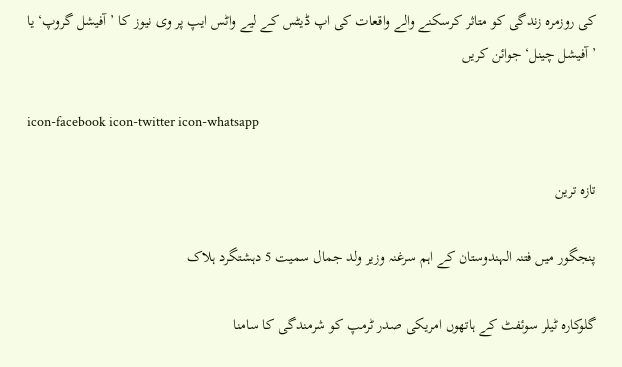کی روزمرہ زندگی کو متاثر کرسکنے والے واقعات کی اپ ڈیٹس کے لیے واٹس ایپ پر وی نیوز کا ’آفیشل گروپ‘ یا ’آفیشل چینل‘ جوائن کریں

icon-facebook icon-twitter icon-whatsapp

تازہ ترین

پنجگور میں فتنہ الہندوستان کے اہم سرغنہ وزیر ولد جمال سمیت 5 دہشتگرد ہلاک

گلوکارہ ٹیلر سوئفٹ کے ہاتھوں امریکی صدر ٹرمپ کو شرمندگی کا سامنا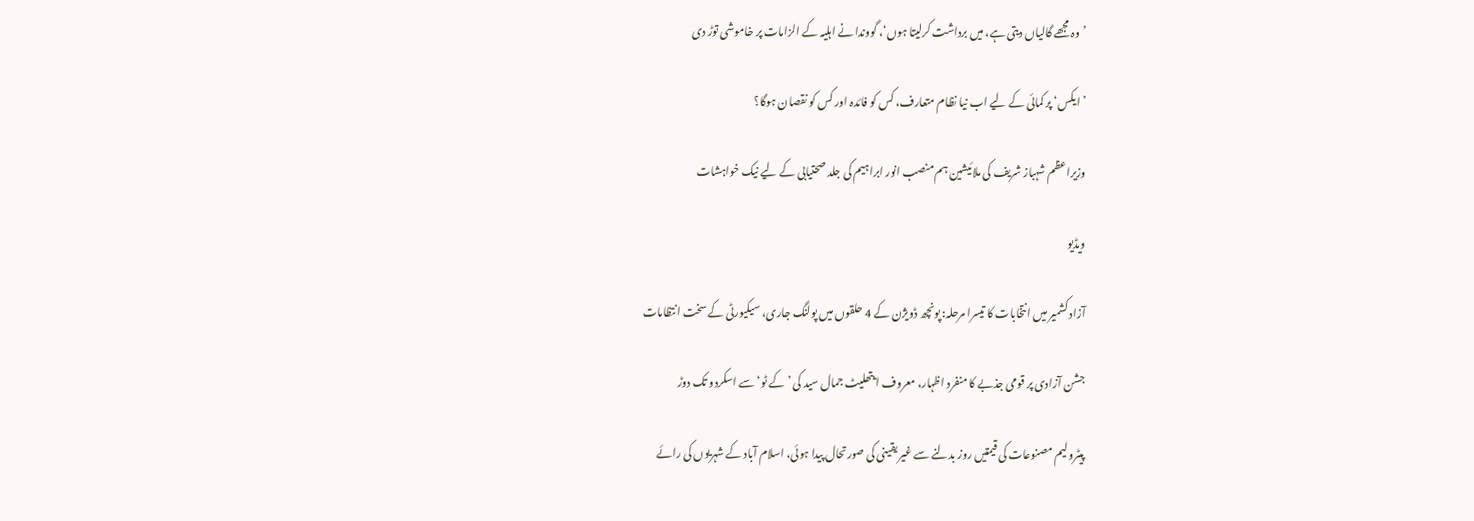’وہ مجھے گالیاں دیتی ہے، میں برداشت کرلیتا ہوں‘، گووندا نے اہلیہ کے الزامات پر خاموشی توڑ دی

’ایکس‘ پر کمائی کے لیے اب نیا نظام متعارف، کس کو فائدہ اور کس کو نقصان ہوگا؟

وزیراعظم شہباز شریف کی ملائیشین ہم منصب انور ابراہیم کی جلد صحتیابی کے لیے نیک خواہشات

ویڈیو

آزاد کشمیر میں انتخابات کا تیسرا مرحلہ: پونچھ ڈویژن کے 4 حلقوں میں پولنگ جاری، سیکیورٹی کے سخت انتظامات

جشن آزادی پر قومی جذبے کا منفرد اظہار، معروف ایتھلیٹ جمال سید کی ’کے ٹو‘ سے اسکردو تک دوڑ

پیٹرولیم مصنوعات کی قیمتیں روز بدلنے سے غیر یقینی کی صورتحال پیدا ہوئی، اسلام آباد کے شہریوں کی رائے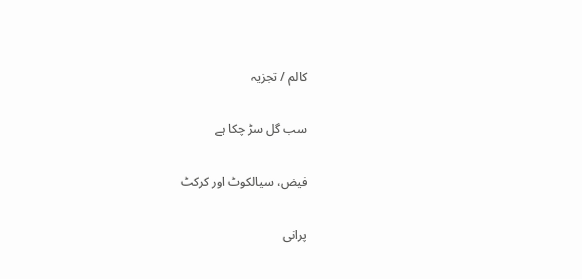کالم / تجزیہ

سب گل سڑ چکا ہے

فیض، سیالکوٹ اور کرکٹ

پرانی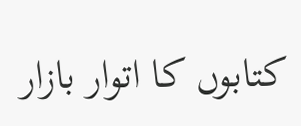کتابوں کا اتوار بازار